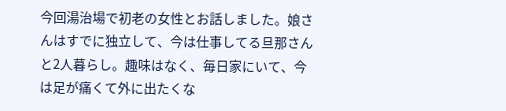今回湯治場で初老の女性とお話しました。娘さんはすでに独立して、今は仕事してる旦那さんと2人暮らし。趣味はなく、毎日家にいて、今は足が痛くて外に出たくな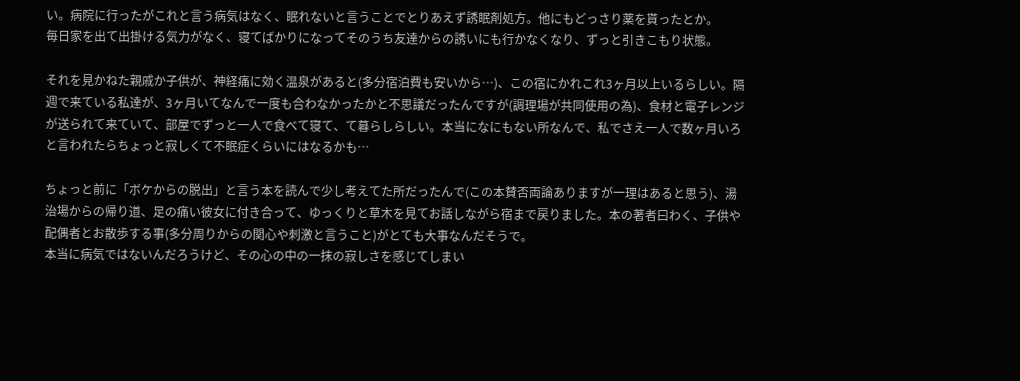い。病院に行ったがこれと言う病気はなく、眠れないと言うことでとりあえず誘眠剤処方。他にもどっさり薬を貰ったとか。
毎日家を出て出掛ける気力がなく、寝てばかりになってそのうち友達からの誘いにも行かなくなり、ずっと引きこもり状態。

それを見かねた親戚か子供が、神経痛に効く温泉があると(多分宿泊費も安いから…)、この宿にかれこれ3ヶ月以上いるらしい。隔週で来ている私達が、3ヶ月いてなんで一度も合わなかったかと不思議だったんですが(調理場が共同使用の為)、食材と電子レンジが送られて来ていて、部屋でずっと一人で食べて寝て、て暮らしらしい。本当になにもない所なんで、私でさえ一人で数ヶ月いろと言われたらちょっと寂しくて不眠症くらいにはなるかも…

ちょっと前に「ボケからの脱出」と言う本を読んで少し考えてた所だったんで(この本賛否両論ありますが一理はあると思う)、湯治場からの帰り道、足の痛い彼女に付き合って、ゆっくりと草木を見てお話しながら宿まで戻りました。本の著者曰わく、子供や配偶者とお散歩する事(多分周りからの関心や刺激と言うこと)がとても大事なんだそうで。
本当に病気ではないんだろうけど、その心の中の一抹の寂しさを感じてしまい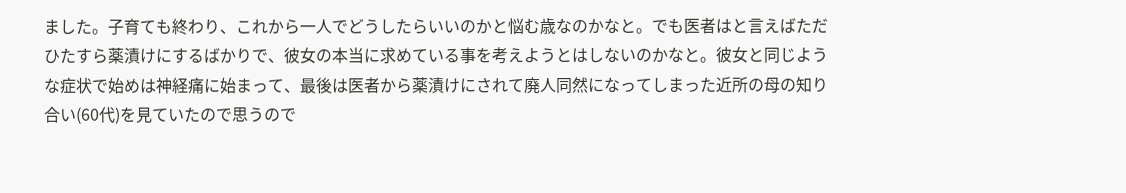ました。子育ても終わり、これから一人でどうしたらいいのかと悩む歳なのかなと。でも医者はと言えばただひたすら薬漬けにするばかりで、彼女の本当に求めている事を考えようとはしないのかなと。彼女と同じような症状で始めは神経痛に始まって、最後は医者から薬漬けにされて廃人同然になってしまった近所の母の知り合い(60代)を見ていたので思うので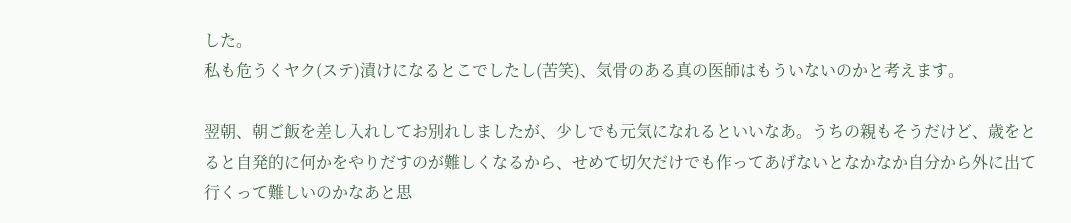した。
私も危うくヤク(ステ)漬けになるとこでしたし(苦笑)、気骨のある真の医師はもういないのかと考えます。

翌朝、朝ご飯を差し入れしてお別れしましたが、少しでも元気になれるといいなあ。うちの親もそうだけど、歳をとると自発的に何かをやりだすのが難しくなるから、せめて切欠だけでも作ってあげないとなかなか自分から外に出て行くって難しいのかなあと思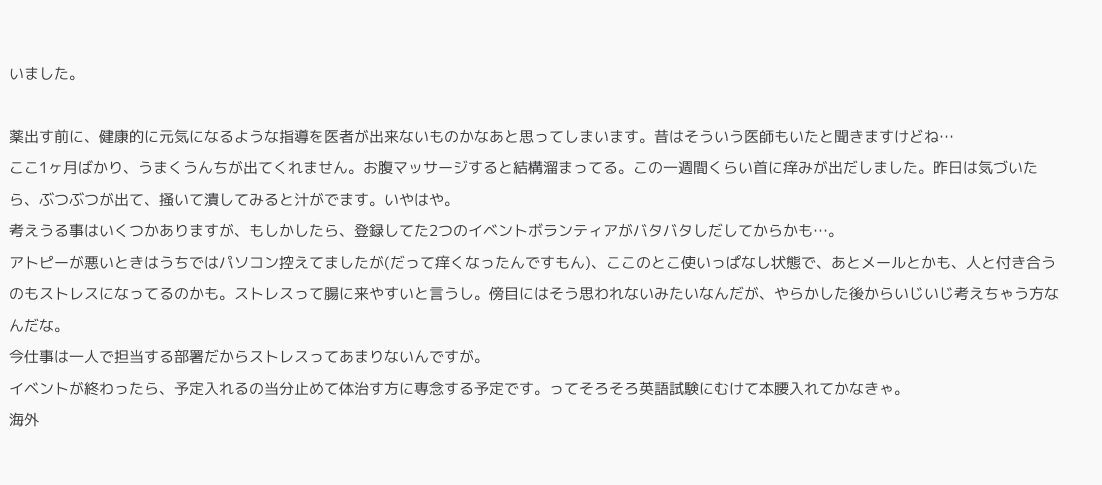いました。

薬出す前に、健康的に元気になるような指導を医者が出来ないものかなあと思ってしまいます。昔はそういう医師もいたと聞きますけどね…
ここ1ヶ月ばかり、うまくうんちが出てくれません。お腹マッサージすると結構溜まってる。この一週間くらい首に痒みが出だしました。昨日は気づいたら、ぶつぶつが出て、掻いて潰してみると汁がでます。いやはや。
考えうる事はいくつかありますが、もしかしたら、登録してた2つのイベントボランティアがバタバタしだしてからかも…。
アトピーが悪いときはうちではパソコン控えてましたが(だって痒くなったんですもん)、ここのとこ使いっぱなし状態で、あとメールとかも、人と付き合うのもストレスになってるのかも。ストレスって腸に来やすいと言うし。傍目にはそう思われないみたいなんだが、やらかした後からいじいじ考えちゃう方なんだな。
今仕事は一人で担当する部署だからストレスってあまりないんですが。
イベントが終わったら、予定入れるの当分止めて体治す方に専念する予定です。ってそろそろ英語試験にむけて本腰入れてかなきゃ。
海外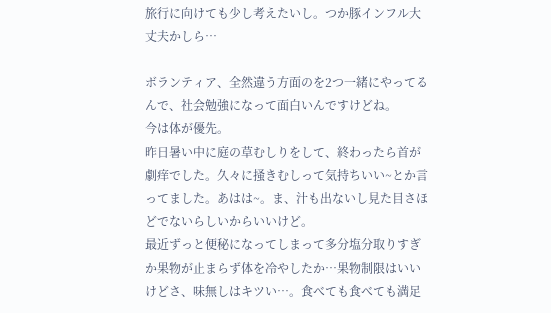旅行に向けても少し考えたいし。つか豚インフル大丈夫かしら…

ボランティア、全然違う方面のを2つ一緒にやってるんで、社会勉強になって面白いんですけどね。
今は体が優先。
昨日暑い中に庭の草むしりをして、終わったら首が劇痒でした。久々に掻きむしって気持ちいい~とか言ってました。あはは~。ま、汁も出ないし見た目さほどでないらしいからいいけど。
最近ずっと便秘になってしまって多分塩分取りすぎか果物が止まらず体を冷やしたか…果物制限はいいけどさ、味無しはキツい…。食べても食べても満足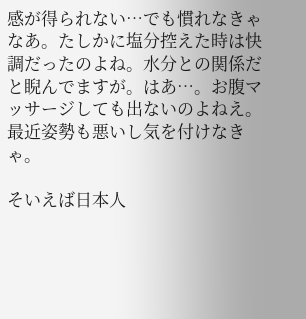感が得られない…でも慣れなきゃなあ。たしかに塩分控えた時は快調だったのよね。水分との関係だと睨んでますが。はあ…。お腹マッサージしても出ないのよねえ。最近姿勢も悪いし気を付けなきゃ。

そいえば日本人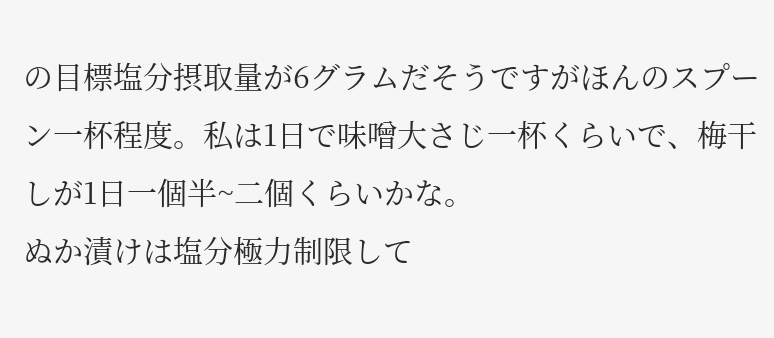の目標塩分摂取量が6グラムだそうですがほんのスプーン一杯程度。私は1日で味噌大さじ一杯くらいで、梅干しが1日一個半~二個くらいかな。
ぬか漬けは塩分極力制限して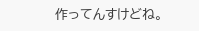作ってんすけどね。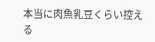本当に肉魚乳豆くらい控える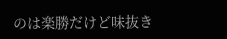のは楽勝だけど味抜き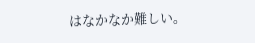はなかなか難しい。